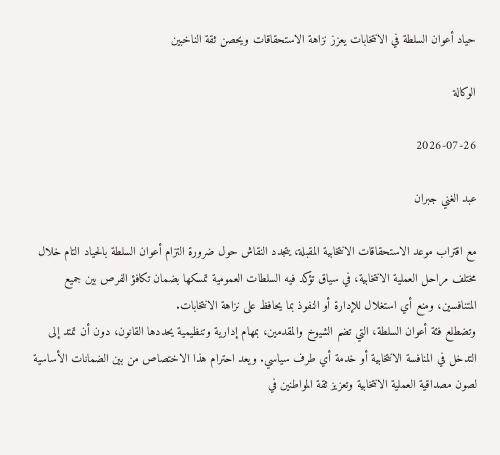حياد أعوان السلطة في الانتخابات يعزز نزاهة الاستحقاقات ويحصن ثقة الناخبين

الوكالة

2026-07-26

عبد الغني جبران

مع اقتراب موعد الاستحقاقات الانتخابية المقبلة، يتجدد النقاش حول ضرورة التزام أعوان السلطة بالحياد التام خلال مختلف مراحل العملية الانتخابية، في سياق تؤكد فيه السلطات العمومية تمسكها بضمان تكافؤ الفرص بين جميع المتنافسين، ومنع أي استغلال للإدارة أو النفوذ بما يحافظ على نزاهة الانتخابات.
وتضطلع فئة أعوان السلطة، التي تضم الشيوخ والمقدمين، بمهام إدارية وتنظيمية يحددها القانون، دون أن تمتد إلى التدخل في المنافسة الانتخابية أو خدمة أي طرف سياسي. ويعد احترام هذا الاختصاص من بين الضمانات الأساسية لصون مصداقية العملية الانتخابية وتعزيز ثقة المواطنين في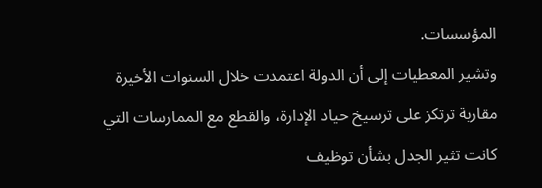المؤسسات.
وتشير المعطيات إلى أن الدولة اعتمدت خلال السنوات الأخيرة مقاربة ترتكز على ترسيخ حياد الإدارة، والقطع مع الممارسات التي كانت تثير الجدل بشأن توظيف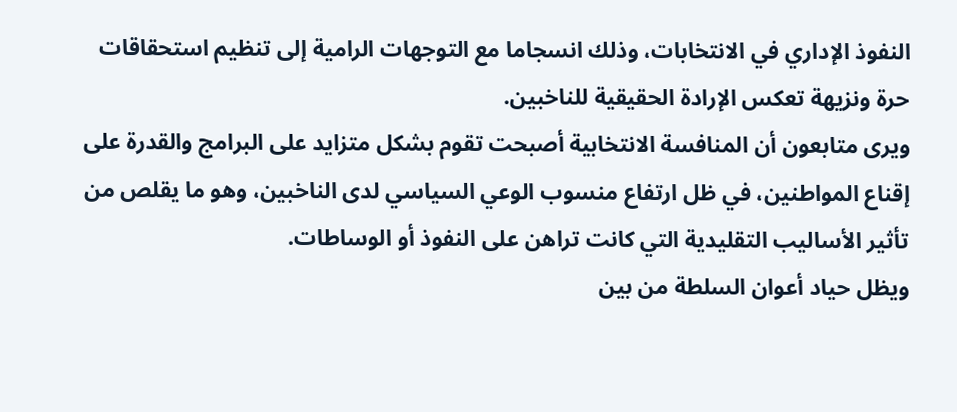النفوذ الإداري في الانتخابات، وذلك انسجاما مع التوجهات الرامية إلى تنظيم استحقاقات حرة ونزيهة تعكس الإرادة الحقيقية للناخبين.
ويرى متابعون أن المنافسة الانتخابية أصبحت تقوم بشكل متزايد على البرامج والقدرة على إقناع المواطنين، في ظل ارتفاع منسوب الوعي السياسي لدى الناخبين، وهو ما يقلص من تأثير الأساليب التقليدية التي كانت تراهن على النفوذ أو الوساطات.
ويظل حياد أعوان السلطة من بين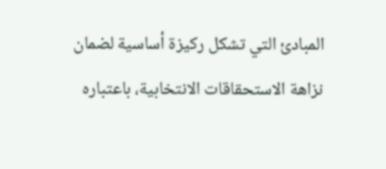المبادئ التي تشكل ركيزة أساسية لضمان نزاهة الاستحقاقات الانتخابية، باعتباره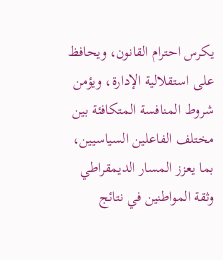يكرس احترام القانون، ويحافظ على استقلالية الإدارة، ويؤمن شروط المنافسة المتكافئة بين مختلف الفاعلين السياسيين، بما يعزز المسار الديمقراطي وثقة المواطنين في نتائج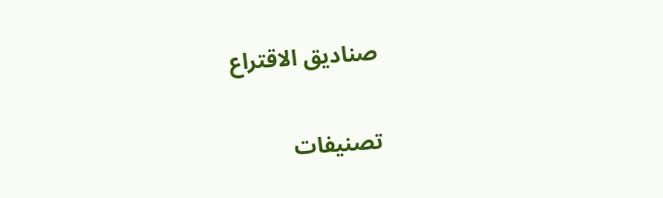صناديق الاقتراع

تصنيفات